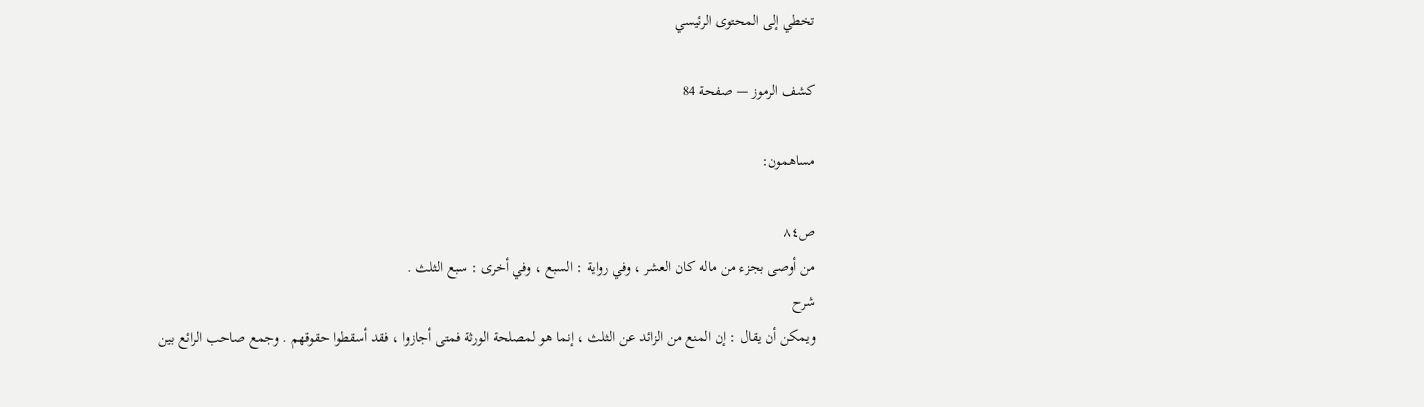تخطي إلى المحتوى الرئيسي

كشف الرموز — صفحة 84

مساهمون:

ص٨٤
من أوصى بجزء من ماله كان العشر ، وفي رواية : السبع ، وفي أخرى : سبع الثلث .
شرح
ويمكن أن يقال : إن المنع من الزائد عن الثلث ، إنما هو لمصلحة الورثة فمتى أجازوا ، فقد أسقطوا حقوقهم . وجمع صاحب الرائع بين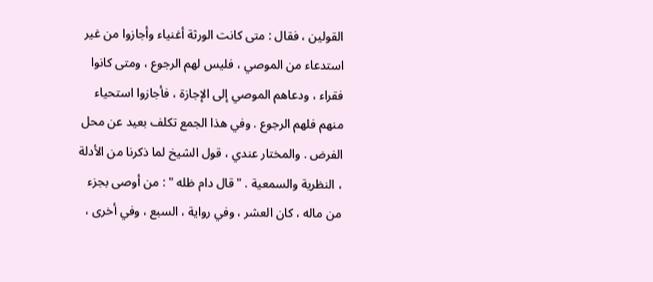القولين ، فقال : متى كانت الورثة أغنياء وأجازوا من غير استدعاء من الموصي ، فليس لهم الرجوع ، ومتى كانوا فقراء ، ودعاهم الموصي إلى الإجازة ، فأجازوا استحياء منهم فلهم الرجوع . وفي هذا الجمع تكلف بعيد عن محل الفرض . والمختار عندي ، قول الشيخ لما ذكرنا من الأدلة ، النظرية والسمعية . " قال دام ظله " : من أوصى بجزء من ماله ، كان العشر ، وفي رواية ، السبع ، وفي أخرى ،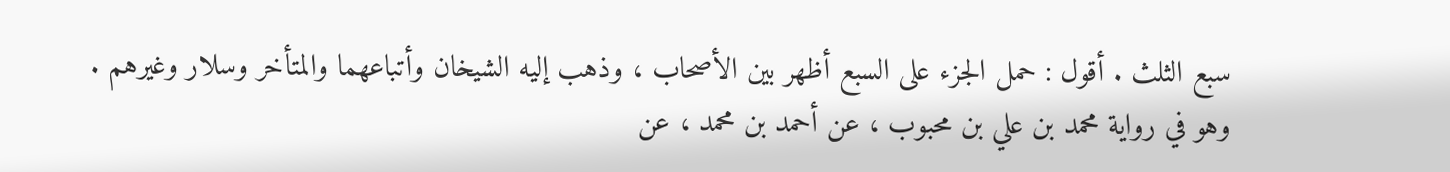سبع الثلث . أقول : حمل الجزء على السبع أظهر بين الأصحاب ، وذهب إليه الشيخان وأتباعهما والمتأخر وسلار وغيرهم . وهو في رواية محمد بن علي بن محبوب ، عن أحمد بن محمد ، عن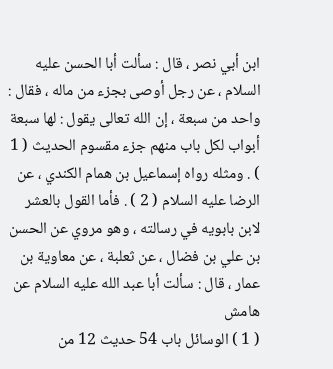ابن أبي نصر ، قال : سألت أبا الحسن عليه السلام ، عن رجل أوصى بجزء من ماله ، فقال : واحد من سبعة ، إن الله تعالى يقول : لها سبعة أبواب لكل باب منهم جزء مقسوم الحديث ( 1 ) . ومثله رواه إسماعيل بن همام الكندي ، عن الرضا عليه السلام ( 2 ) . فأما القول بالعشر لابن بابويه في رسالته ، وهو مروي عن الحسن بن علي بن فضال ، عن ثعلبة ، عن معاوية بن عمار ، قال : سألت أبا عبد الله عليه السلام عن
هامش
( 1 ) الوسائل باب 54 حديث 12 من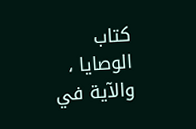كتاب الوصايا ، والآية في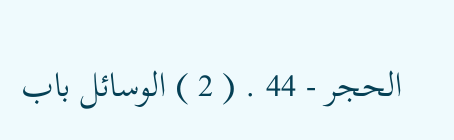الحجر - 44 . ( 2 ) الوسائل باب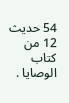54 حديث 12 من كتاب الوصايا .